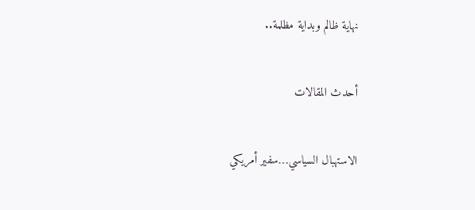نهاية ظالم وبداية مظلمة..

أحدث المقالات

الاستهبال السياسي…سفير أمريكي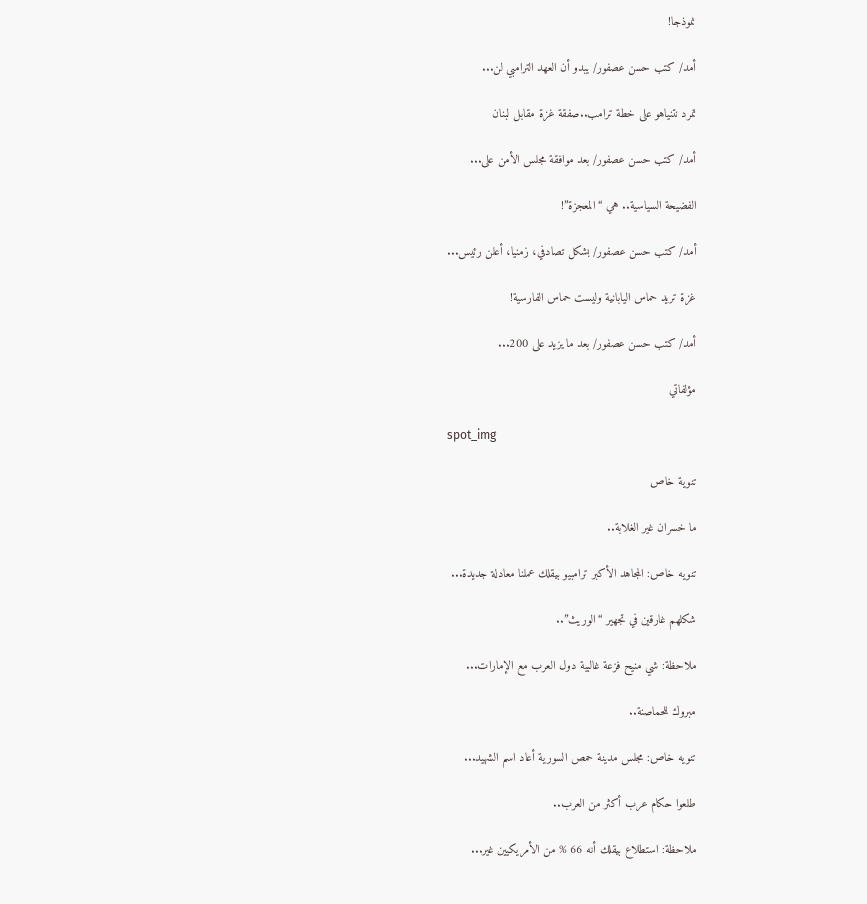نموذجا!

أمد/ كتب حسن عصفور/ يبدو أن العهد الترامبي لن...

تمرد نتنياهو على خطة ترامب..صفقة غزة مقابل لبنان

أمد/ كتب حسن عصفور/ بعد موافقة مجلس الأمن على...

الفضيحة السياسية.. هي “المعجزة”!

أمد/ كتب حسن عصفور/ بشكل تصادفي، زمنيا، أعلن رئيس...

غزة تريد حماس اليابانية وليست حماس الفارسية!

أمد/ كتب حسن عصفور/ بعد ما يزيد على 200...

مؤلفاتي

spot_img

تنوية خاص

ما خسران غير الغلابة..

تنويه خاص: المجاهد الأكبر ترامبيو بيقلك عملنا معادلة جديدة...

شكلهم غارقين في تجهير “الوريث”..

ملاحظة: شي منيح فزعة غالبية دول العرب مع الإمارات...

مبروك للحماصنة..

تنويه خاص: مجلس مدينة حمص السورية أعاد اسم الشهيد...

طلعوا حكام عرب أكثر من العرب..

ملاحظة: استطلاع بيقلك أنه 66 % من الأمريكيين غير...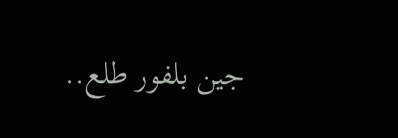جين بلفور طلع..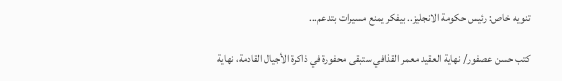تنويه خاص: رئيس حكومة الانجليز.. بيفكر يمنع مسيرات بتدعم...

كتب حسن عصفور/ نهاية العقيد معمر القذافي ستبقى محفورة في ذاكرة الأجيال القادمة، نهاية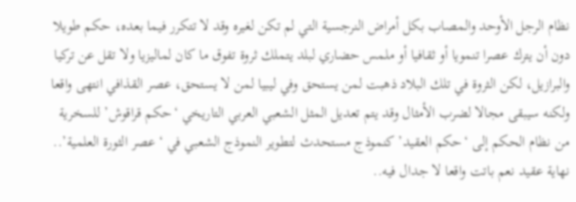نظام الرجل الأوحد والمصاب بكل أمراض النرجسية التي لم تكن لغيره وقد لا تتكرر فيما بعده، حكم طويلا دون أن يترك عصرا تنمويا أو ثقافيا أو ملمس حضاري لبلد يتملك ثروة تفوق ما كان لماليزيا ولا تقل عن تركيا والبرازيل، لكن الثروة في تلك البلاد ذهبت لمن يستحق وفي ليبيا لمن لا يستحق، عصر القذافي انتهى واقعا ولكنه سيبقى مجالا لضرب الأمثال وقد يتم تعديل المثل الشعبي العربي التاريخي ‘حكم قراقوش’ للسخرية من نظام الحكم إلى ‘حكم العقيد’ كنموذج مستحدث لتطوير النموذج الشعبي في ‘عصر الثورة العلمية’.. نهاية عقيد نعم باتت واقعا لا جدال فيه..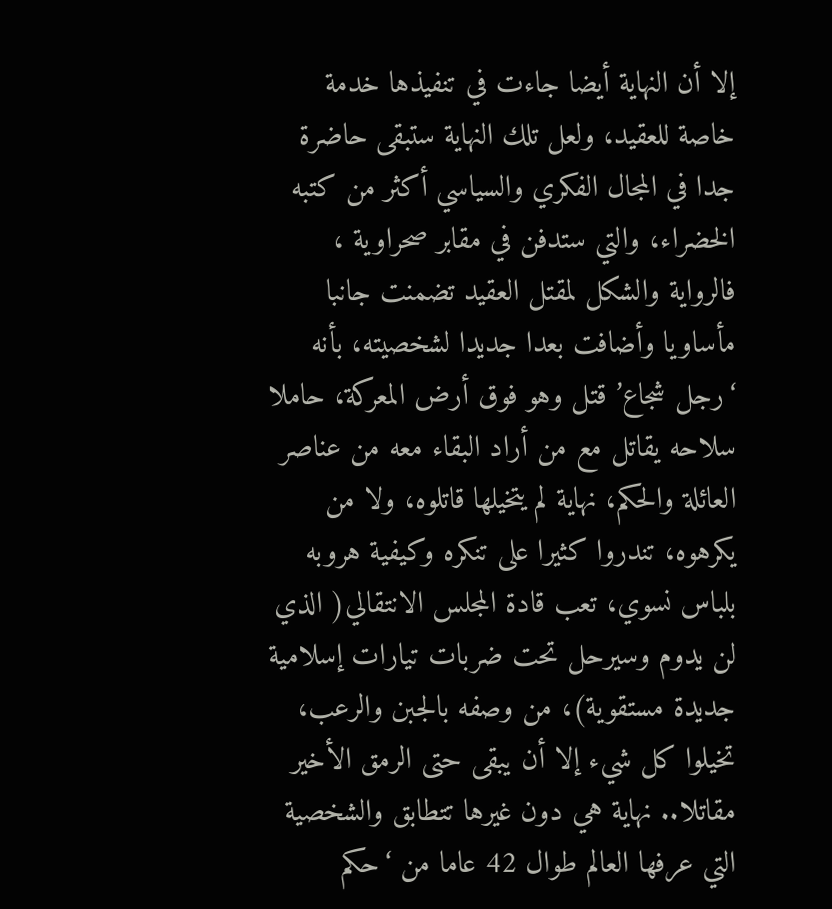إلا أن النهاية أيضا جاءت في تنفيذها خدمة خاصة للعقيد، ولعل تلك النهاية ستبقى حاضرة جدا في المجال الفكري والسياسي أكثر من كتبه الخضراء، والتي ستدفن في مقابر صحراوية ، فالرواية والشكل لمقتل العقيد تضمنت جانبا مأساويا وأضافت بعدا جديدا لشخصيته، بأنه ‘رجل شجاع’ قتل وهو فوق أرض المعركة، حاملا سلاحه يقاتل مع من أراد البقاء معه من عناصر العائلة والحكم، نهاية لم يتخيلها قاتلوه، ولا من يكرهوه، تندروا كثيرا على تنكره وكيفية هروبه بلباس نسوي، تعب قادة المجلس الانتقالي( الذي لن يدوم وسيرحل تحت ضربات تيارات إسلامية جديدة مستقوية)، من وصفه بالجبن والرعب، تخيلوا كل شيء إلا أن يبقى حتى الرمق الأخير مقاتلا.. نهاية هي دون غيرها تتطابق والشخصية التي عرفها العالم طوال 42 عاما من ‘حكم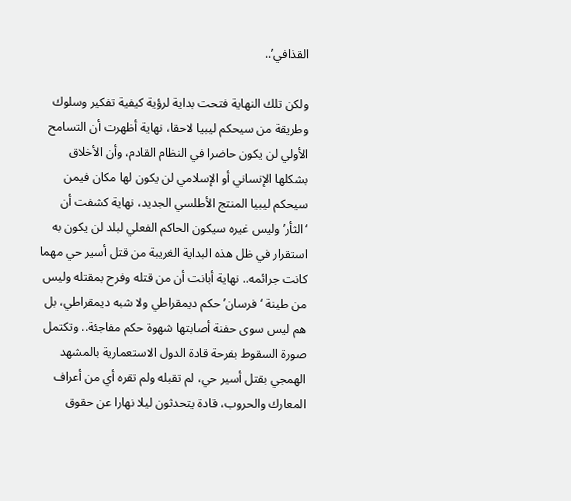القذافي’..

ولكن تلك النهاية فتحت بداية لرؤية كيفية تفكير وسلوك وطريقة من سيحكم ليبيا لاحقا، نهاية أظهرت أن التسامح الأولي لن يكون حاضرا في النظام القادم، وأن الأخلاق بشكلها الإنساني أو الإسلامي لن يكون لها مكان فيمن سيحكم ليبيا المنتج الأطلسي الجديد، نهاية كشفت أن ‘الثأر’ وليس غيره سيكون الحاكم الفعلي لبلد لن يكون به استقرار في ظل هذه البداية الغريبة من قتل أسير حي مهما كانت جرائمه.. نهاية أبانت أن من قتله وفرح بمقتله وليس من طينة ‘فرسان’ حكم ديمقراطي ولا شبه ديمقراطي، بل هم ليس سوى حفنة أصابتها شهوة حكم مفاجئة.. وتكتمل صورة السقوط بفرحة قادة الدول الاستعمارية بالمشهد الهمجي بقتل أسير حي، لم تقبله ولم تقره أي من أعراف المعارك والحروب، قادة يتحدثون ليلا نهارا عن حقوق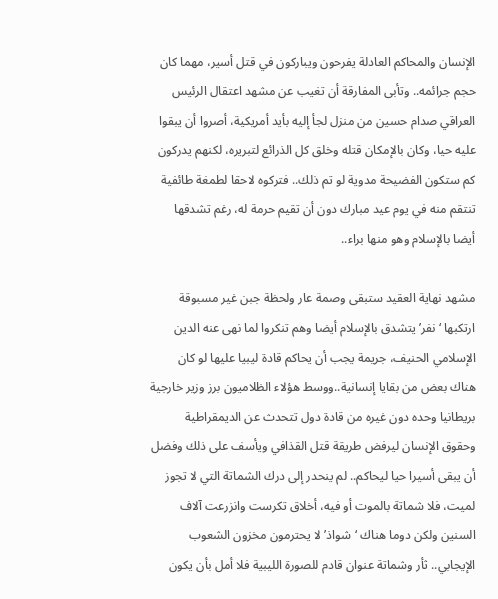الإنسان والمحاكم العادلة يفرحون ويباركون في قتل أسير، مهما كان حجم جرائمه.. وتأبى المفارقة أن تغيب عن مشهد اعتقال الرئيس العراقي صدام حسين من منزل لجأ إليه بأيد أمريكية، أصروا أن يبقوا عليه حيا، وكان بالإمكان قتله وخلق كل الذرائع لتبريره، لكنهم يدركون كم ستكون الفضيحة مدوية لو تم ذلك.. فتركوه لاحقا لطمغة طائفية تنتقم منه في يوم عيد مبارك دون أن تقيم حرمة له، رغم تشدقها أيضا بالإسلام وهو منها براء..

مشهد نهاية العقيد ستبقى وصمة عار ولحظة جبن غير مسبوقة ارتكبها ‘نفر’ يتشدق بالإسلام أيضا وهم تنكروا لما نهى عنه الدين الإسلامي الحنيف، جريمة يجب أن يحاكم قادة ليبيا عليها لو كان هناك بعض من بقايا إنسانية..ووسط هؤلاء الظلاميون برز وزير خارجية بريطانيا وحده دون غيره من قادة دول تتحدث عن الديمقراطية وحقوق الإنسان ليرفض طريقة قتل القذافي ويأسف على ذلك وفضل أن يبقى أسيرا حيا ليحاكم.. لم ينحدر إلى درك الشماتة التي لا تجوز لميت، فلا شماتة بالموت أو فيه، أخلاق تكرست وانزرعت آلاف السنين ولكن دوما هناك ‘شواذ’ لا يحترمون مخزون الشعوب الإيجابي.. ثأر وشماتة عنوان قادم للصورة الليبية فلا أمل بأن يكون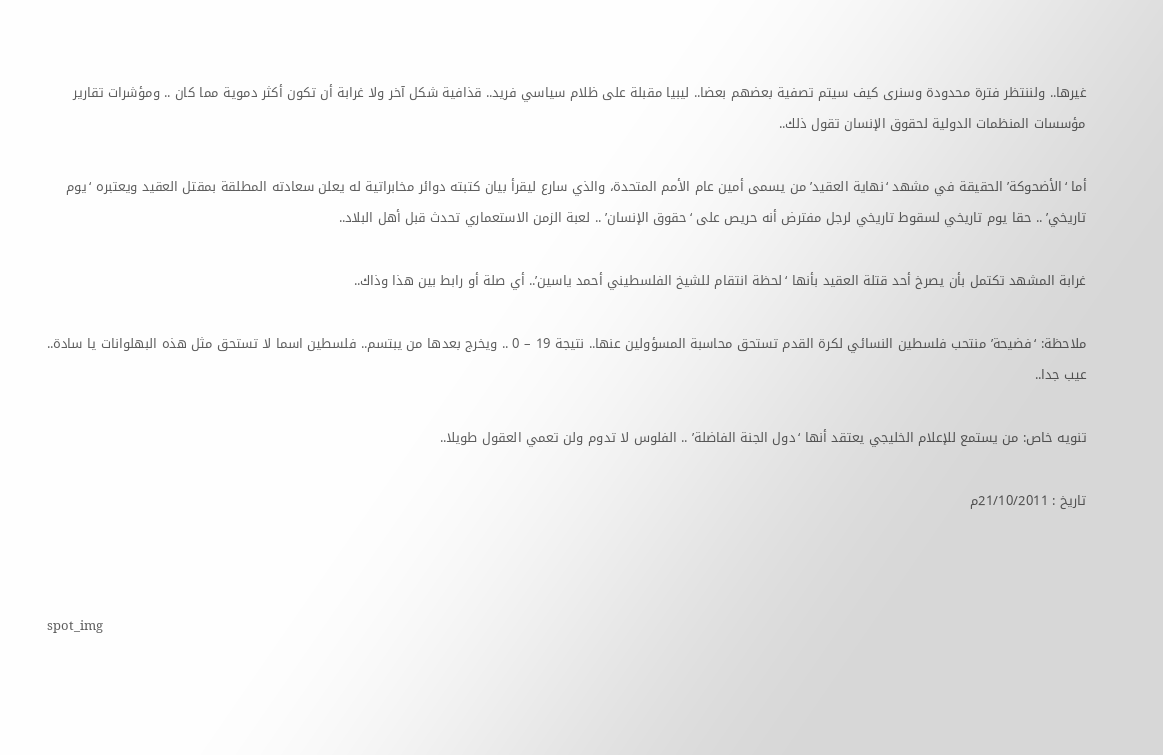غيرها.. ولننتظر فترة محدودة وسنرى كيف سيتم تصفية بعضهم بعضا.. ليبيا مقبلة على ظلام سياسي فريد.. قذافية شكل آخر ولا غرابة أن تكون أكثر دموية مما كان .. ومؤشرات تقارير مؤسسات المنظمات الدولية لحقوق الإنسان تقول ذلك..

أما ‘الأضحوكة’ الحقيقة في مشهد ‘نهاية العقيد’ من يسمى أمين عام الأمم المتحدة، والذي سارع ليقرأ بيان كتبته دوائر مخابراتية له يعلن سعادته المطلقة بمقتل العقيد ويعتبره ‘يوم تاريخي’ .. حقا يوم تاريخي لسقوط تاريخي لرجل مفترض أنه حريص على ‘حقوق الإنسان’ .. لعبة الزمن الاستعماري تحدث قبل أهل البلاد..

غرابة المشهد تكتمل بأن يصرخ أحد قتلة العقيد بأنها ‘لحظة انتقام للشيخ الفلسطيني أحمد ياسين’.. أي صلة أو رابط بين هذا وذاك..

ملاحظة: ‘فضيحة’ منتحب فلسطين النسائي لكرة القدم تستحق محاسبة المسؤولين عنها.. نتيجة 19 – 0 .. ويخرج بعدها من يبتسم.. فلسطين اسما لا تستحق مثل هذه البهلوانات يا سادة.. عيب جدا..

تنويه خاص: من يستمع للإعلام الخليجي يعتقد أنها ‘دول الجنة الفاضلة’ .. الفلوس لا تدوم ولن تعمي العقول طويلا..

تاريخ : 21/10/2011م



spot_img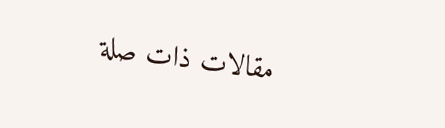مقالات ذات صلة